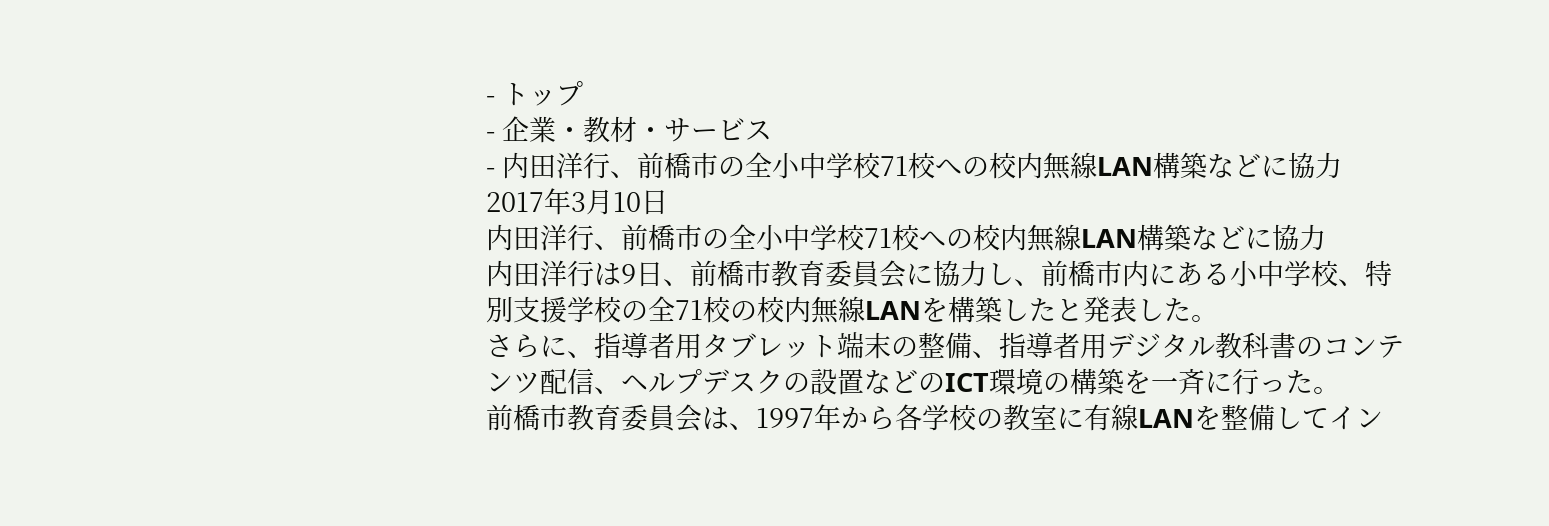- トップ
- 企業・教材・サービス
- 内田洋行、前橋市の全小中学校71校への校内無線LAN構築などに協力
2017年3月10日
内田洋行、前橋市の全小中学校71校への校内無線LAN構築などに協力
内田洋行は9日、前橋市教育委員会に協力し、前橋市内にある小中学校、特別支援学校の全71校の校内無線LANを構築したと発表した。
さらに、指導者用タブレット端末の整備、指導者用デジタル教科書のコンテンツ配信、ヘルプデスクの設置などのICT環境の構築を一斉に行った。
前橋市教育委員会は、1997年から各学校の教室に有線LANを整備してイン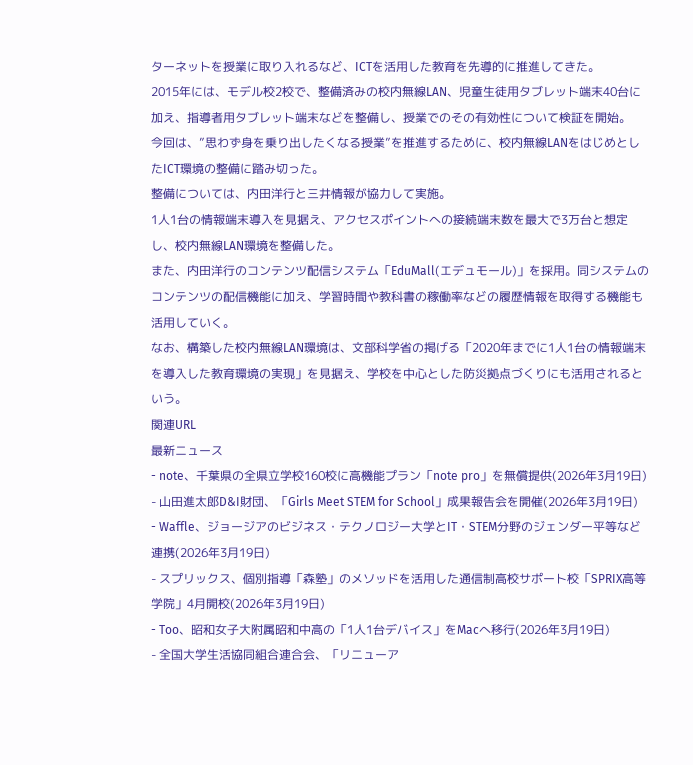ターネットを授業に取り入れるなど、ICTを活用した教育を先導的に推進してきた。
2015年には、モデル校2校で、整備済みの校内無線LAN、児童生徒用タブレット端末40台に加え、指導者用タブレット端末などを整備し、授業でのその有効性について検証を開始。
今回は、”思わず身を乗り出したくなる授業”を推進するために、校内無線LANをはじめとしたICT環境の整備に踏み切った。
整備については、内田洋行と三井情報が協力して実施。
1人1台の情報端末導入を見据え、アクセスポイントへの接続端末数を最大で3万台と想定し、校内無線LAN環境を整備した。
また、内田洋行のコンテンツ配信システム「EduMall(エデュモール)」を採用。同システムのコンテンツの配信機能に加え、学習時間や教科書の稼働率などの履歴情報を取得する機能も活用していく。
なお、構築した校内無線LAN環境は、文部科学省の掲げる「2020年までに1人1台の情報端末を導入した教育環境の実現」を見据え、学校を中心とした防災拠点づくりにも活用されるという。
関連URL
最新ニュース
- note、千葉県の全県立学校160校に高機能プラン「note pro」を無償提供(2026年3月19日)
- 山田進太郎D&I財団、「Girls Meet STEM for School」成果報告会を開催(2026年3月19日)
- Waffle、ジョージアのビジネス・テクノロジー大学とIT・STEM分野のジェンダー平等など連携(2026年3月19日)
- スプリックス、個別指導「森塾」のメソッドを活用した通信制高校サポート校「SPRIX高等学院」4月開校(2026年3月19日)
- Too、昭和女子大附属昭和中高の「1人1台デバイス」をMacへ移行(2026年3月19日)
- 全国大学生活協同組合連合会、「リニューア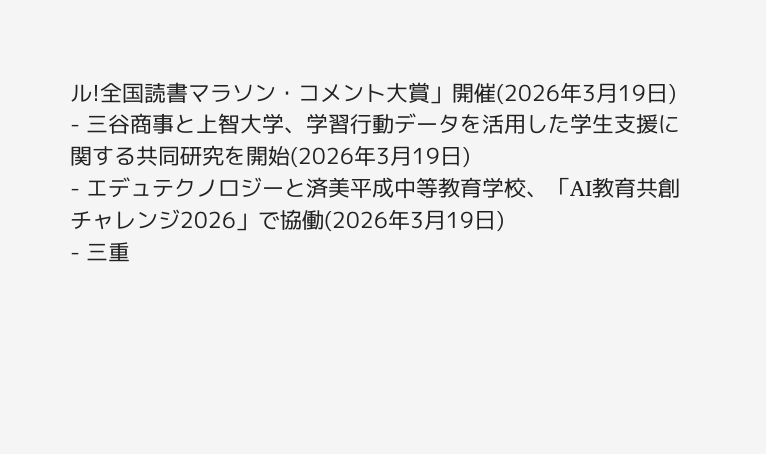ル!全国読書マラソン・コメント大賞」開催(2026年3月19日)
- 三谷商事と上智大学、学習行動データを活用した学生支援に関する共同研究を開始(2026年3月19日)
- エデュテクノロジーと済美平成中等教育学校、「AI教育共創チャレンジ2026」で協働(2026年3月19日)
- 三重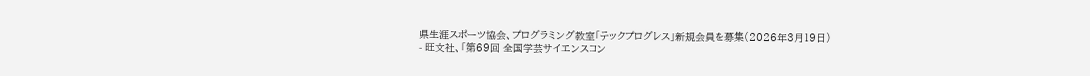県生涯スポーツ協会、プログラミング教室「テックプログレス」新規会員を募集(2026年3月19日)
- 旺文社、「第69回 全国学芸サイエンスコン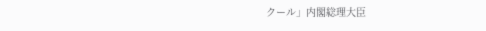クール」内閣総理大臣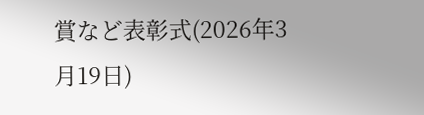賞など表彰式(2026年3月19日)